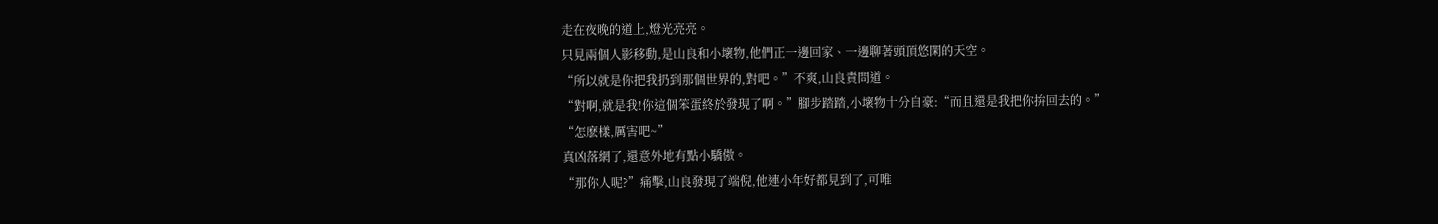走在夜晚的道上,燈光亮亮。
只見兩個人影移動,是山良和小壞物,他們正一邊回家、一邊聊著頭頂悠閑的天空。
“所以就是你把我扔到那個世界的,對吧。”不爽,山良責問道。
“對啊,就是我!你這個笨蛋終於發現了啊。”腳步踏踏,小壞物十分自豪:“而且還是我把你拚回去的。”
“怎麽樣,厲害吧~”
真凶落網了,還意外地有點小驕傲。
“那你人呢?”痛擊,山良發現了端倪,他連小年好都見到了,可唯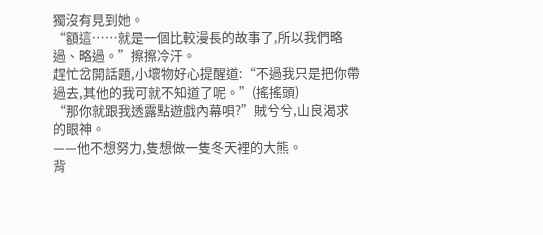獨沒有見到她。
“額這……就是一個比較漫長的故事了,所以我們略過、略過。”擦擦冷汗。
趕忙岔開話題,小壞物好心提醒道:“不過我只是把你帶過去,其他的我可就不知道了呢。”(搖搖頭)
“那你就跟我透露點遊戲內幕唄?”賊兮兮,山良渴求的眼神。
——他不想努力,隻想做一隻冬天裡的大熊。
背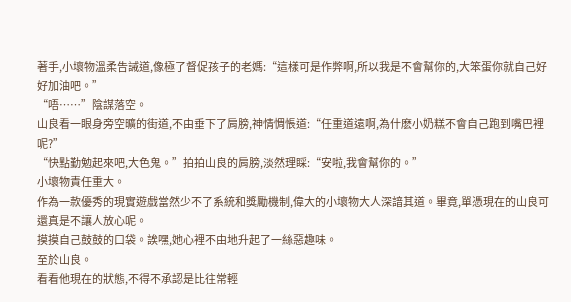著手,小壞物溫柔告誡道,像極了督促孩子的老媽:“這樣可是作弊啊,所以我是不會幫你的,大笨蛋你就自己好好加油吧。”
“唔……”陰謀落空。
山良看一眼身旁空曠的街道,不由垂下了肩膀,神情惆悵道:“任重道遠啊,為什麽小奶糕不會自己跑到嘴巴裡呢?”
“快點勤勉起來吧,大色鬼。”拍拍山良的肩膀,淡然理睬:“安啦,我會幫你的。”
小壞物責任重大。
作為一款優秀的現實遊戲當然少不了系統和獎勵機制,偉大的小壞物大人深諳其道。畢竟,單憑現在的山良可還真是不讓人放心呢。
摸摸自己鼓鼓的口袋。誒嘿,她心裡不由地升起了一絲惡趣味。
至於山良。
看看他現在的狀態,不得不承認是比往常輕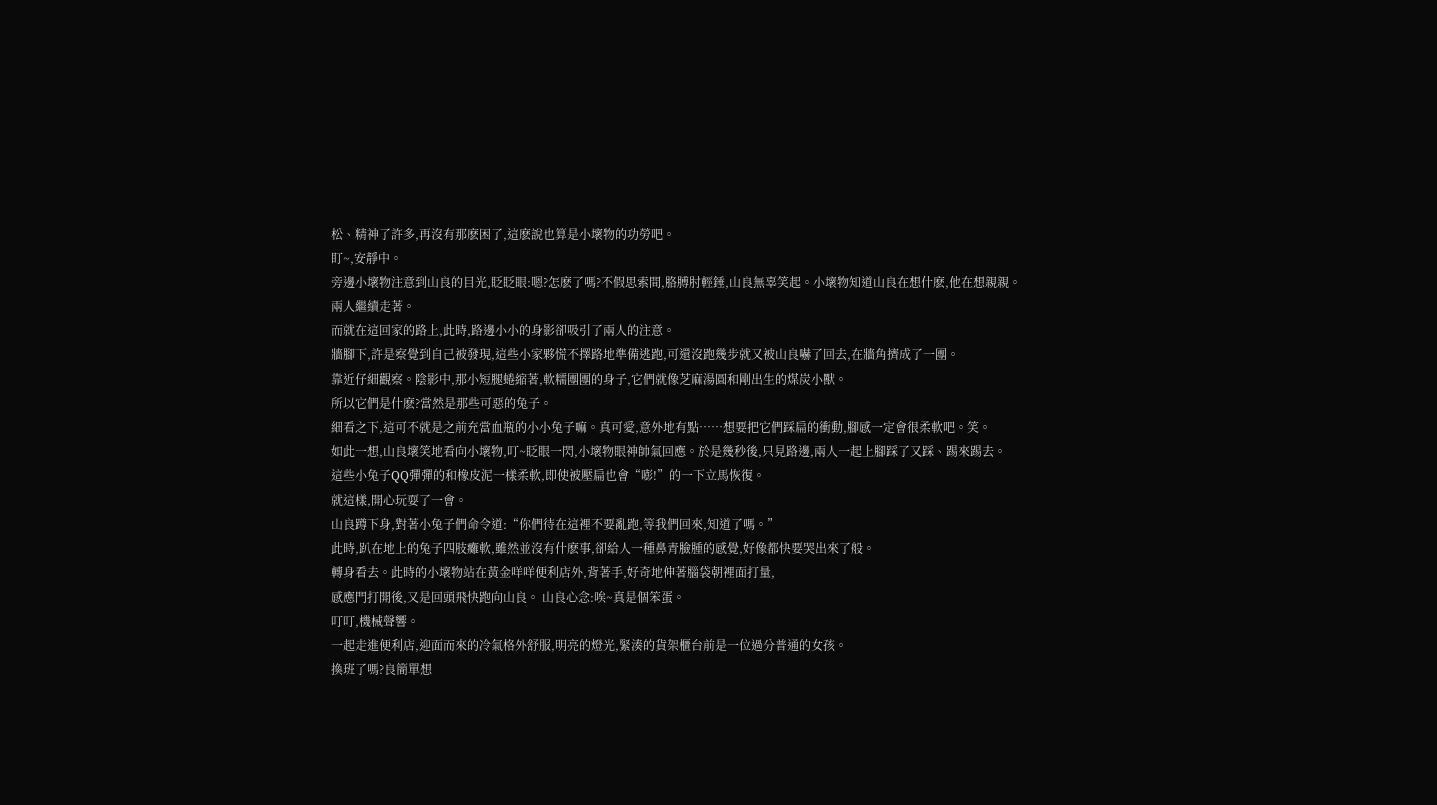松、精神了許多,再沒有那麽困了,這麽說也算是小壞物的功勞吧。
盯~,安靜中。
旁邊小壞物注意到山良的目光,眨眨眼:嗯?怎麽了嗎?不假思索間,胳膊肘輕錘,山良無辜笑起。小壞物知道山良在想什麽,他在想親親。
兩人繼續走著。
而就在這回家的路上,此時,路邊小小的身影卻吸引了兩人的注意。
牆腳下,許是察覺到自己被發現,這些小家夥慌不擇路地準備逃跑,可還沒跑幾步就又被山良嚇了回去,在牆角擠成了一團。
靠近仔細觀察。陰影中,那小短腿蜷縮著,軟糯團團的身子,它們就像芝麻湯圓和剛出生的煤炭小獸。
所以它們是什麽?當然是那些可惡的兔子。
細看之下,這可不就是之前充當血瓶的小小兔子嘛。真可愛,意外地有點……想要把它們踩扁的衝動,腳感一定會很柔軟吧。笑。
如此一想,山良壞笑地看向小壞物,叮~眨眼一閃,小壞物眼神帥氣回應。於是幾秒後,只見路邊,兩人一起上腳踩了又踩、踢來踢去。
這些小兔子QQ彈彈的和橡皮泥一樣柔軟,即使被壓扁也會“嘭!”的一下立馬恢復。
就這樣,開心玩耍了一會。
山良蹲下身,對著小兔子們命令道:“你們待在這裡不要亂跑,等我們回來,知道了嗎。”
此時,趴在地上的兔子四肢癱軟,雖然並沒有什麽事,卻給人一種鼻青臉腫的感覺,好像都快要哭出來了般。
轉身看去。此時的小壞物站在黃金咩咩便利店外,背著手,好奇地伸著腦袋朝裡面打量,
感應門打開後,又是回頭飛快跑向山良。 山良心念:唉~真是個笨蛋。
叮叮,機械聲響。
一起走進便利店,迎面而來的冷氣格外舒服,明亮的燈光,緊湊的貨架櫃台前是一位過分普通的女孩。
換班了嗎?良簡單想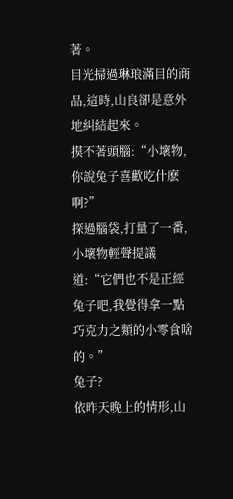著。
目光掃過琳琅滿目的商品,這時,山良卻是意外地糾結起來。
摸不著頭腦:“小壞物,你說兔子喜歡吃什麽啊?”
探過腦袋,打量了一番,小壞物輕聲提議道:“它們也不是正經兔子吧,我覺得拿一點巧克力之類的小零食啥的。”
兔子?
依昨天晚上的情形,山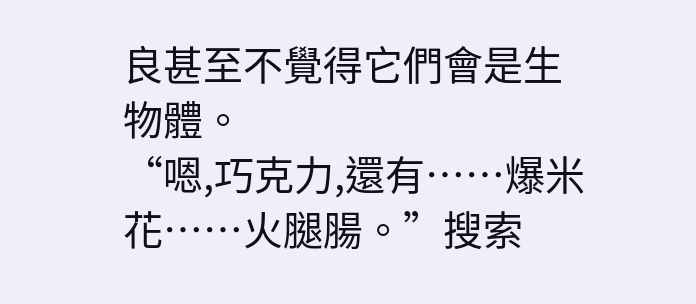良甚至不覺得它們會是生物體。
“嗯,巧克力,還有……爆米花……火腿腸。”搜索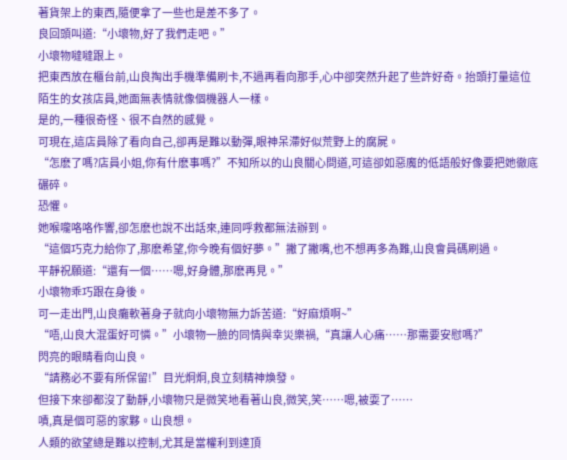著貨架上的東西,隨便拿了一些也是差不多了。
良回頭叫道:“小壞物,好了我們走吧。”
小壞物噠噠跟上。
把東西放在櫃台前,山良掏出手機準備刷卡,不過再看向那手,心中卻突然升起了些許好奇。抬頭打量這位陌生的女孩店員,她面無表情就像個機器人一樣。
是的,一種很奇怪、很不自然的感覺。
可現在,這店員除了看向自己,卻再是難以動彈,眼神呆滯好似荒野上的腐屍。
“怎麽了嗎?店員小姐,你有什麽事嗎?”不知所以的山良關心問道,可這卻如惡魔的低語般好像要把她徹底碾碎。
恐懼。
她喉嚨咯咯作響,卻怎麽也說不出話來,連同呼救都無法辦到。
“這個巧克力給你了,那麽希望,你今晚有個好夢。”撇了撇嘴,也不想再多為難,山良會員碼刷過。
平靜祝願道:“還有一個……嗯,好身體,那麽再見。”
小壞物乖巧跟在身後。
可一走出門,山良癱軟著身子就向小壞物無力訴苦道:“好麻煩啊~”
“唔,山良大混蛋好可憐。”小壞物一臉的同情與幸災樂禍,“真讓人心痛……那需要安慰嗎?”
閃亮的眼睛看向山良。
“請務必不要有所保留!”目光炯炯,良立刻精神煥發。
但接下來卻都沒了動靜,小壞物只是微笑地看著山良,微笑,笑……嗯,被耍了……
嘖,真是個可惡的家夥。山良想。
人類的欲望總是難以控制,尤其是當權利到達頂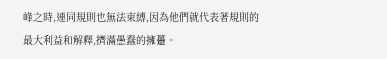峰之時,連同規則也無法束縛,因為他們就代表著規則的最大利益和解釋,擠滿愚蠢的擁躉。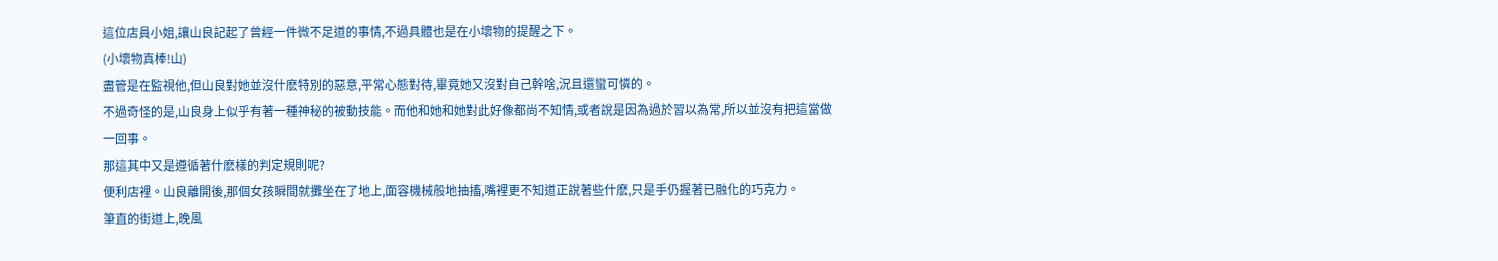這位店員小姐,讓山良記起了曾經一件微不足道的事情,不過具體也是在小壞物的提醒之下。
(小壞物真棒!山)
盡管是在監視他,但山良對她並沒什麽特別的惡意,平常心態對待,畢竟她又沒對自己幹啥,況且還蠻可憐的。
不過奇怪的是,山良身上似乎有著一種神秘的被動技能。而他和她和她對此好像都尚不知情,或者說是因為過於習以為常,所以並沒有把這當做一回事。
那這其中又是遵循著什麽樣的判定規則呢?
便利店裡。山良離開後,那個女孩瞬間就攤坐在了地上,面容機械般地抽搐,嘴裡更不知道正說著些什麽,只是手仍握著已融化的巧克力。
筆直的街道上,晚風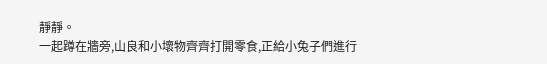靜靜。
一起蹲在牆旁,山良和小壞物齊齊打開零食,正給小兔子們進行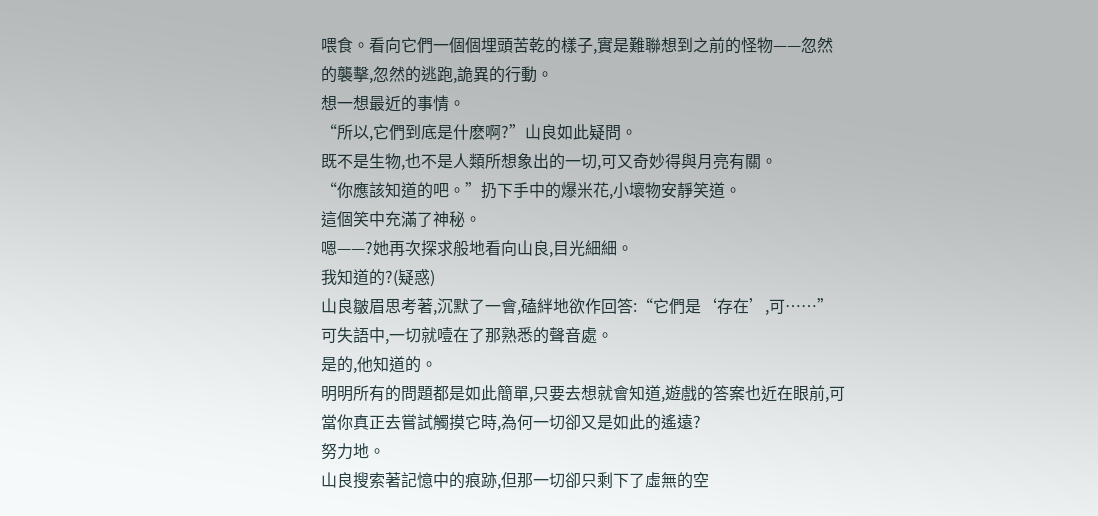喂食。看向它們一個個埋頭苦乾的樣子,實是難聯想到之前的怪物——忽然的襲擊,忽然的逃跑,詭異的行動。
想一想最近的事情。
“所以,它們到底是什麽啊?”山良如此疑問。
既不是生物,也不是人類所想象出的一切,可又奇妙得與月亮有關。
“你應該知道的吧。”扔下手中的爆米花,小壞物安靜笑道。
這個笑中充滿了神秘。
嗯——?她再次探求般地看向山良,目光細細。
我知道的?(疑惑)
山良皺眉思考著,沉默了一會,磕絆地欲作回答:“它們是‘存在’,可……”
可失語中,一切就噎在了那熟悉的聲音處。
是的,他知道的。
明明所有的問題都是如此簡單,只要去想就會知道,遊戲的答案也近在眼前,可當你真正去嘗試觸摸它時,為何一切卻又是如此的遙遠?
努力地。
山良搜索著記憶中的痕跡,但那一切卻只剩下了虛無的空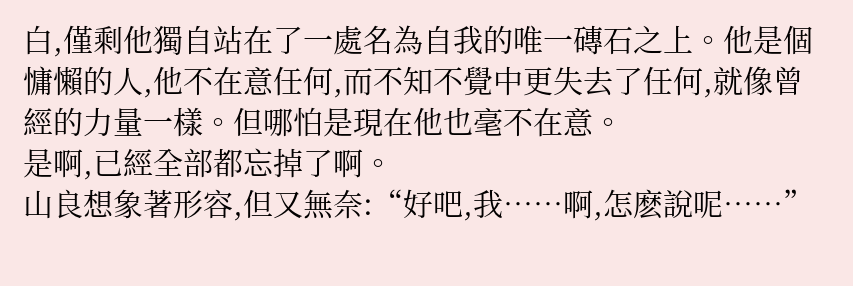白,僅剩他獨自站在了一處名為自我的唯一磚石之上。他是個慵懶的人,他不在意任何,而不知不覺中更失去了任何,就像曾經的力量一樣。但哪怕是現在他也毫不在意。
是啊,已經全部都忘掉了啊。
山良想象著形容,但又無奈:“好吧,我……啊,怎麽說呢……”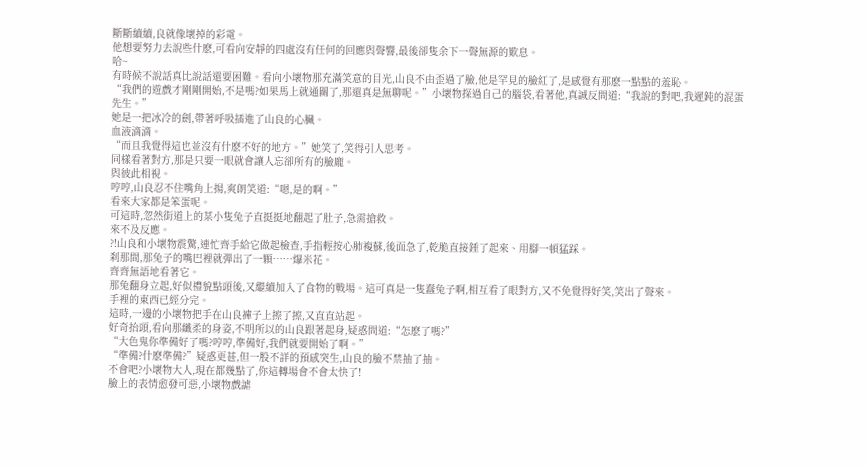斷斷續續,良就像壞掉的彩電。
他想要努力去說些什麽,可看向安靜的四處沒有任何的回應與聲響,最後卻隻余下一聲無源的歎息。
哈~
有時候不說話真比說話還要困難。看向小壞物那充滿笑意的目光,山良不由歪過了臉,他是罕見的臉紅了,是感覺有那麽一點點的羞恥。
“我們的遊戲才剛剛開始,不是嗎?如果馬上就通關了,那還真是無聊呢。”小壞物探過自己的腦袋,看著他,真誠反問道:“我說的對吧,我遲鈍的混蛋先生。”
她是一把冰冷的劍,帶著呼吸插進了山良的心臟。
血液滴滴。
“而且我覺得這也並沒有什麽不好的地方。”她笑了,笑得引人思考。
同樣看著對方,那是只要一眼就會讓人忘卻所有的臉龐。
與彼此相視。
哼哼,山良忍不住嘴角上揚,爽朗笑道:“嗯,是的啊。”
看來大家都是笨蛋呢。
可這時,忽然街道上的某小隻兔子直挺挺地翻起了肚子,急需搶救。
來不及反應。
?!山良和小壞物震驚,連忙齊手給它做起檢查,手指輕按心肺複蘇,後面急了,乾脆直接錘了起來、用腳一頓猛踩。
刹那間,那兔子的嘴巴裡就彈出了一顆……爆米花。
齊齊無語地看著它。
那兔翻身立起,好似禮貌點頭後,又繼續加入了食物的戰場。這可真是一隻蠢兔子啊,相互看了眼對方,又不免覺得好笑,笑出了聲來。
手裡的東西已經分完。
這時,一邊的小壞物把手在山良褲子上擦了擦,又直直站起。
好奇抬頭,看向那纖柔的身姿,不明所以的山良跟著起身,疑惑問道:“怎麽了嗎?”
“大色鬼你準備好了嗎?哼哼,準備好,我們就要開始了啊。”
“準備?什麽準備?”疑惑更甚,但一股不詳的預感突生,山良的臉不禁抽了抽。
不會吧?小壞物大人,現在都幾點了,你這轉場會不會太快了!
臉上的表情愈發可惡,小壞物戲謔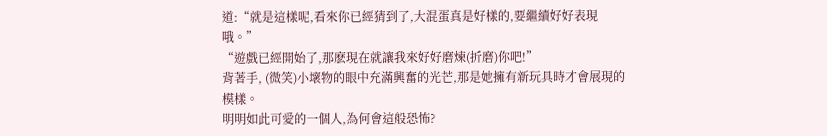道:“就是這樣呢,看來你已經猜到了,大混蛋真是好樣的,要繼續好好表現哦。”
“遊戲已經開始了,那麽現在就讓我來好好磨煉(折磨)你吧!”
背著手, (微笑)小壞物的眼中充滿興奮的光芒,那是她擁有新玩具時才會展現的模樣。
明明如此可愛的一個人,為何會這般恐怖?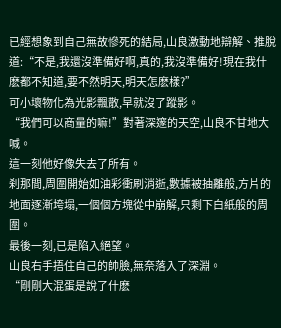已經想象到自己無故慘死的結局,山良激動地辯解、推脫道:“不是,我還沒準備好啊,真的,我沒準備好!現在我什麽都不知道,要不然明天,明天怎麽樣?”
可小壞物化為光影飄散,早就沒了蹤影。
“我們可以商量的嘛!”對著深邃的天空,山良不甘地大喊。
這一刻他好像失去了所有。
刹那間,周圍開始如油彩衝刷消逝,數據被抽離般,方片的地面逐漸垮塌,一個個方塊從中崩解,只剩下白紙般的周圍。
最後一刻,已是陷入絕望。
山良右手捂住自己的帥臉,無奈落入了深淵。
“剛剛大混蛋是說了什麽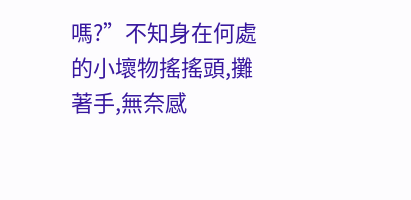嗎?”不知身在何處的小壞物搖搖頭,攤著手,無奈感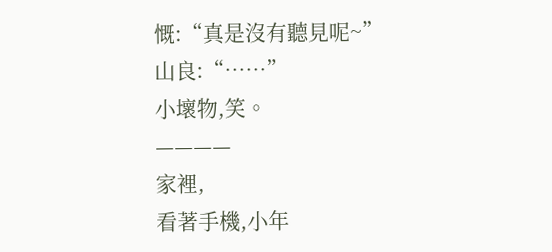慨:“真是沒有聽見呢~”
山良:“……”
小壞物,笑。
————
家裡,
看著手機,小年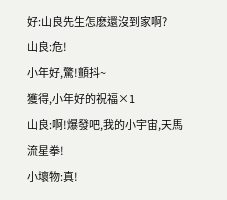好:山良先生怎麽還沒到家啊?
山良:危!
小年好,驚!顫抖~
獲得,小年好的祝福×1
山良:啊!爆發吧,我的小宇宙,天馬流星拳!
小壞物:真!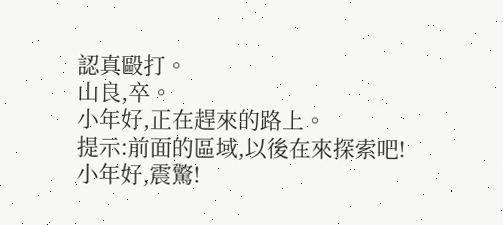認真毆打。
山良,卒。
小年好,正在趕來的路上。
提示:前面的區域,以後在來探索吧!
小年好,震驚!